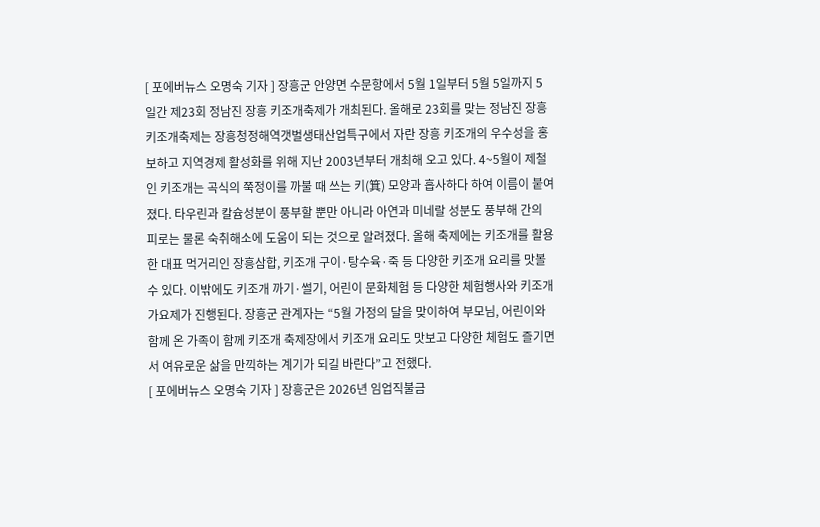[ 포에버뉴스 오명숙 기자 ] 장흥군 안양면 수문항에서 5월 1일부터 5월 5일까지 5일간 제23회 정남진 장흥 키조개축제가 개최된다. 올해로 23회를 맞는 정남진 장흥 키조개축제는 장흥청정해역갯벌생태산업특구에서 자란 장흥 키조개의 우수성을 홍보하고 지역경제 활성화를 위해 지난 2003년부터 개최해 오고 있다. 4~5월이 제철인 키조개는 곡식의 쭉정이를 까불 때 쓰는 키(箕) 모양과 흡사하다 하여 이름이 붙여졌다. 타우린과 칼슘성분이 풍부할 뿐만 아니라 아연과 미네랄 성분도 풍부해 간의 피로는 물론 숙취해소에 도움이 되는 것으로 알려졌다. 올해 축제에는 키조개를 활용한 대표 먹거리인 장흥삼합, 키조개 구이·탕수육·죽 등 다양한 키조개 요리를 맛볼 수 있다. 이밖에도 키조개 까기·썰기, 어린이 문화체험 등 다양한 체험행사와 키조개 가요제가 진행된다. 장흥군 관계자는 “5월 가정의 달을 맞이하여 부모님, 어린이와 함께 온 가족이 함께 키조개 축제장에서 키조개 요리도 맛보고 다양한 체험도 즐기면서 여유로운 삶을 만끽하는 계기가 되길 바란다”고 전했다.
[ 포에버뉴스 오명숙 기자 ] 장흥군은 2026년 임업직불금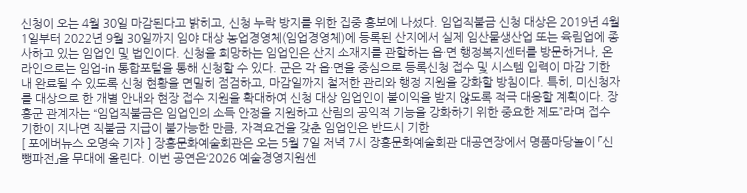신청이 오는 4월 30일 마감된다고 밝히고, 신청 누락 방지를 위한 집중 홍보에 나섰다. 임업직불금 신청 대상은 2019년 4월 1일부터 2022년 9월 30일까지 임야 대상 농업경영체(임업경영체)에 등록된 산지에서 실제 임산물생산업 또는 육림업에 종사하고 있는 임업인 및 법인이다. 신청을 희망하는 임업인은 산지 소재지를 관할하는 읍·면 행정복지센터를 방문하거나, 온라인으로는 임업-in 통합포털을 통해 신청할 수 있다. 군은 각 읍·면을 중심으로 등록신청 접수 및 시스템 입력이 마감 기한 내 완료될 수 있도록 신청 현황을 면밀히 점검하고, 마감일까지 철저한 관리와 행정 지원을 강화할 방침이다. 특히, 미신청자를 대상으로 한 개별 안내와 현장 접수 지원을 확대하여 신청 대상 임업인이 불이익을 받지 않도록 적극 대응할 계획이다. 장흥군 관계자는 “임업직불금은 임업인의 소득 안정을 지원하고 산림의 공익적 기능을 강화하기 위한 중요한 제도”라며 접수 기한이 지나면 직불금 지급이 불가능한 만큼, 자격요건을 갖춘 임업인은 반드시 기한
[ 포에버뉴스 오명숙 기자 ] 장흥문화예술회관은 오는 5월 7일 저녁 7시 장흥문화예술회관 대공연장에서 명품마당놀이 「신뺑파전」을 무대에 올린다. 이번 공연은‘2026 예술경영지원센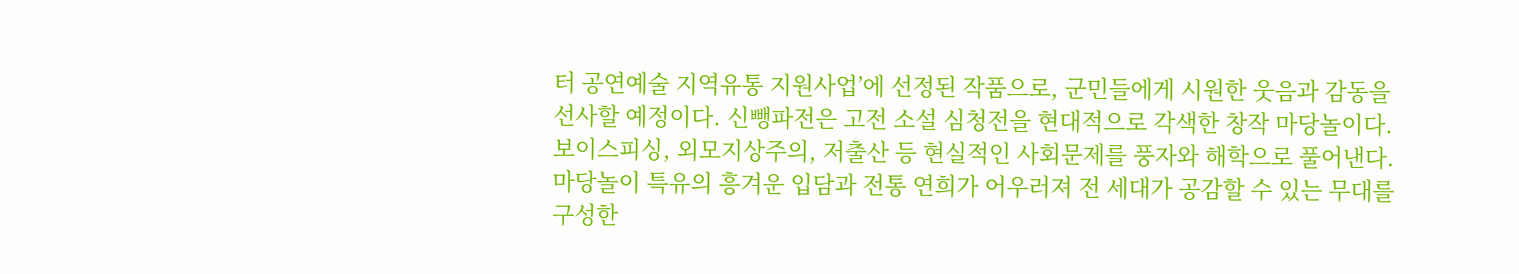터 공연예술 지역유통 지원사업’에 선정된 작품으로, 군민들에게 시원한 웃음과 감동을 선사할 예정이다. 신뺑파전은 고전 소설 심청전을 현대적으로 각색한 창작 마당놀이다. 보이스피싱, 외모지상주의, 저출산 등 현실적인 사회문제를 풍자와 해학으로 풀어낸다. 마당놀이 특유의 흥겨운 입담과 전통 연희가 어우러져 전 세대가 공감할 수 있는 무대를 구성한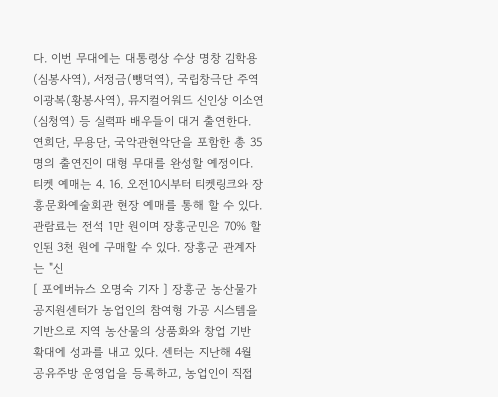다. 이번 무대에는 대통령상 수상 명창 김학용(심봉사역), 서정금(뺑덕역), 국립창극단 주역 이광복(황봉사역), 뮤지컬어워드 신인상 이소연(심청역) 등 실력파 배우들이 대거 출연한다. 연희단, 무용단, 국악관현악단을 포함한 총 35명의 출연진이 대형 무대를 완성할 예정이다. 티켓 예매는 4. 16. 오전10시부터 티켓링크와 장흥문화예술회관 현장 예매를 통해 할 수 있다. 관람료는 전석 1만 원이며 장흥군민은 70% 할인된 3천 원에 구매할 수 있다. 장흥군 관계자는 "신
[ 포에버뉴스 오명숙 기자 ] 장흥군 농산물가공지원센터가 농업인의 참여형 가공 시스템을 기반으로 지역 농산물의 상품화와 창업 기반 확대에 성과를 내고 있다. 센터는 지난해 4월 공유주방 운영업을 등록하고, 농업인이 직접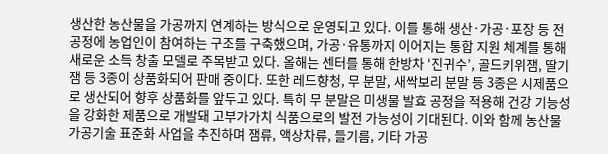생산한 농산물을 가공까지 연계하는 방식으로 운영되고 있다. 이를 통해 생산·가공·포장 등 전 공정에 농업인이 참여하는 구조를 구축했으며, 가공·유통까지 이어지는 통합 지원 체계를 통해 새로운 소득 창출 모델로 주목받고 있다. 올해는 센터를 통해 한방차 ‘진귀수’, 골드키위잼, 딸기잼 등 3종이 상품화되어 판매 중이다. 또한 레드향청, 무 분말, 새싹보리 분말 등 3종은 시제품으로 생산되어 향후 상품화를 앞두고 있다. 특히 무 분말은 미생물 발효 공정을 적용해 건강 기능성을 강화한 제품으로 개발돼 고부가가치 식품으로의 발전 가능성이 기대된다. 이와 함께 농산물 가공기술 표준화 사업을 추진하며 잼류, 액상차류, 들기름, 기타 가공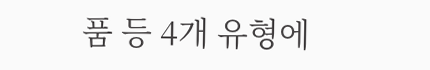품 등 4개 유형에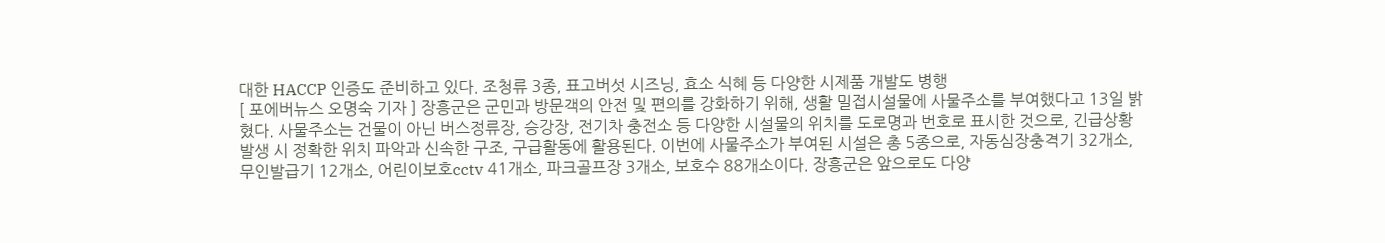대한 HACCP 인증도 준비하고 있다. 조청류 3종, 표고버섯 시즈닝, 효소 식혜 등 다양한 시제품 개발도 병행
[ 포에버뉴스 오명숙 기자 ] 장흥군은 군민과 방문객의 안전 및 편의를 강화하기 위해, 생활 밀접시설물에 사물주소를 부여했다고 13일 밝혔다. 사물주소는 건물이 아닌 버스정류장, 승강장, 전기차 충전소 등 다양한 시설물의 위치를 도로명과 번호로 표시한 것으로, 긴급상황 발생 시 정확한 위치 파악과 신속한 구조, 구급활동에 활용된다. 이번에 사물주소가 부여된 시설은 총 5종으로, 자동심장충격기 32개소, 무인발급기 12개소, 어린이보호cctv 41개소, 파크골프장 3개소, 보호수 88개소이다. 장흥군은 앞으로도 다양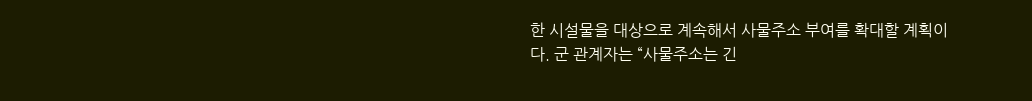한 시설물을 대상으로 계속해서 사물주소 부여를 확대할 계획이다. 군 관계자는 “사물주소는 긴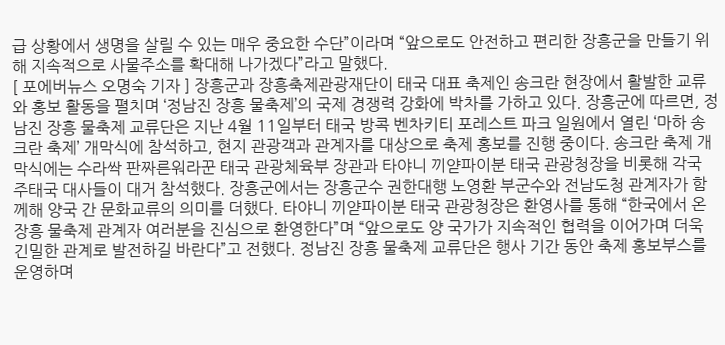급 상황에서 생명을 살릴 수 있는 매우 중요한 수단”이라며 “앞으로도 안전하고 편리한 장흥군을 만들기 위해 지속적으로 사물주소를 확대해 나가겠다”라고 말했다.
[ 포에버뉴스 오명숙 기자 ] 장흥군과 장흥축제관광재단이 태국 대표 축제인 송크란 현장에서 활발한 교류와 홍보 활동을 펼치며 ‘정남진 장흥 물축제’의 국제 경쟁력 강화에 박차를 가하고 있다. 장흥군에 따르면, 정남진 장흥 물축제 교류단은 지난 4월 11일부터 태국 방콕 벤차키티 포레스트 파크 일원에서 열린 ‘마하 송크란 축제’ 개막식에 참석하고, 현지 관광객과 관계자를 대상으로 축제 홍보를 진행 중이다. 송크란 축제 개막식에는 수라싹 판짜른워라꾼 태국 관광체육부 장관과 타야니 끼얃파이분 태국 관광청장을 비롯해 각국 주태국 대사들이 대거 참석했다. 장흥군에서는 장흥군수 권한대행 노영환 부군수와 전남도청 관계자가 함께해 양국 간 문화교류의 의미를 더했다. 타야니 끼얃파이분 태국 관광청장은 환영사를 통해 “한국에서 온 장흥 물축제 관계자 여러분을 진심으로 환영한다”며 “앞으로도 양 국가가 지속적인 협력을 이어가며 더욱 긴밀한 관계로 발전하길 바란다”고 전했다. 정남진 장흥 물축제 교류단은 행사 기간 동안 축제 홍보부스를 운영하며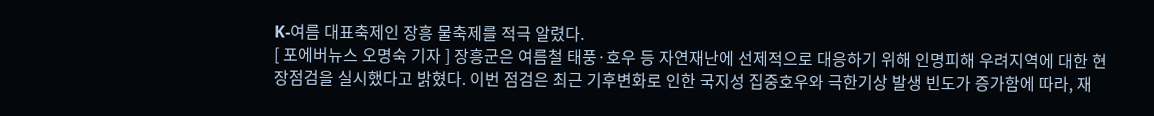K-여름 대표축제인 장흥 물축제를 적극 알렸다.
[ 포에버뉴스 오명숙 기자 ] 장흥군은 여름철 태풍·호우 등 자연재난에 선제적으로 대응하기 위해 인명피해 우려지역에 대한 현장점검을 실시했다고 밝혔다. 이번 점검은 최근 기후변화로 인한 국지성 집중호우와 극한기상 발생 빈도가 증가함에 따라, 재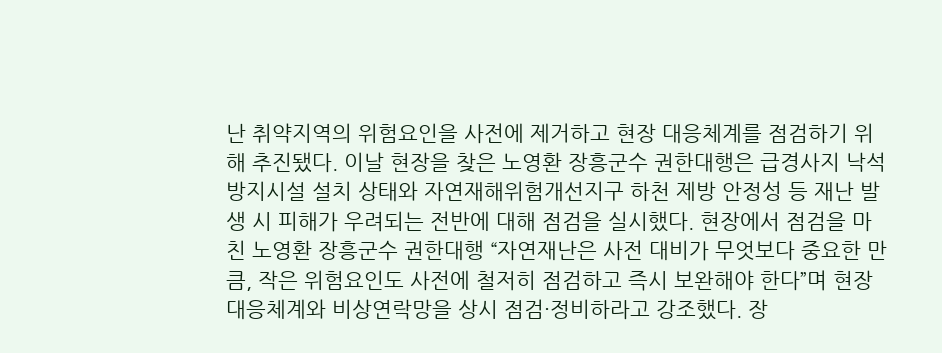난 취약지역의 위험요인을 사전에 제거하고 현장 대응체계를 점검하기 위해 추진됐다. 이날 현장을 찾은 노영환 장흥군수 권한대행은 급경사지 낙석 방지시설 설치 상태와 자연재해위험개선지구 하천 제방 안정성 등 재난 발생 시 피해가 우려되는 전반에 대해 점검을 실시했다. 현장에서 점검을 마친 노영환 장흥군수 권한대행 “자연재난은 사전 대비가 무엇보다 중요한 만큼, 작은 위험요인도 사전에 철저히 점검하고 즉시 보완해야 한다”며 현장 대응체계와 비상연락망을 상시 점검·정비하라고 강조했다. 장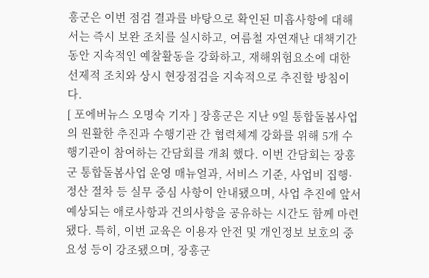흥군은 이번 점검 결과를 바탕으로 확인된 미흡사항에 대해서는 즉시 보완 조치를 실시하고, 여름철 자연재난 대책기간 동안 지속적인 예찰활동을 강화하고, 재해위험요소에 대한 선제적 조치와 상시 현장점검을 지속적으로 추진할 방침이다.
[ 포에버뉴스 오명숙 기자 ] 장흥군은 지난 9일 통합돌봄사업의 원활한 추진과 수행기관 간 협력체계 강화를 위해 5개 수행기관이 참여하는 간담회를 개최 했다. 이번 간담회는 장흥군 통합돌봄사업 운영 매뉴얼과, 서비스 기준, 사업비 집행·정산 절차 등 실무 중심 사항이 안내됐으며, 사업 추진에 앞서 예상되는 애로사항과 건의사항을 공유하는 시간도 함께 마련됐다. 특히, 이번 교육은 이용자 안전 및 개인정보 보호의 중요성 등이 강조됐으며, 장흥군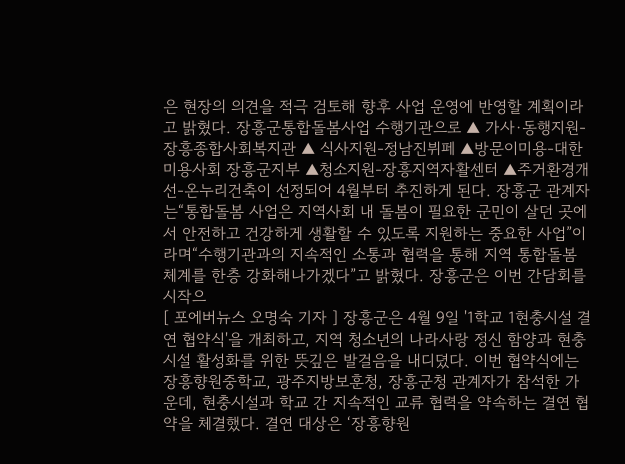은 현장의 의견을 적극 검토해 향후 사업 운영에 반영할 계획이라고 밝혔다. 장흥군통합돌봄사업 수행기관으로 ▲ 가사·동행지원-장흥종합사회복지관 ▲ 식사지원-정남진뷔페 ▲방문이미용-대한미용사회 장흥군지부 ▲청소지원-장흥지역자활센터 ▲주거환경개선-온누리건축이 선정되어 4월부터 추진하게 된다. 장흥군 관계자는“통합돌봄 사업은 지역사회 내 돌봄이 필요한 군민이 살던 곳에서 안전하고 건강하게 생활할 수 있도록 지원하는 중요한 사업”이라며“수행기관과의 지속적인 소통과 협력을 통해 지역 통합돌봄 체계를 한층 강화해나가겠다”고 밝혔다. 장흥군은 이번 간담회를 시작으
[ 포에버뉴스 오명숙 기자 ] 장흥군은 4월 9일 '1학교 1현충시설 결연 협약식'을 개최하고, 지역 청소년의 나라사랑 정신 함양과 현충시설 활성화를 위한 뜻깊은 발걸음을 내디뎠다. 이번 협약식에는 장흥향원중학교, 광주지방보훈청, 장흥군청 관계자가 참석한 가운데, 현충시설과 학교 간 지속적인 교류 협력을 약속하는 결연 협약을 체결했다. 결연 대상은 ‘장흥향원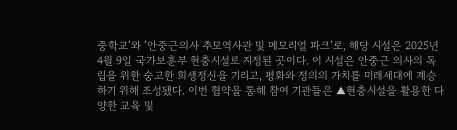중학교’와 ’안중근의사 추모역사관 및 메모리얼 파크’로, 해당 시설은 2025년 4월 9일 국가보훈부 현충시설로 지정된 곳이다. 이 시설은 안중근 의사의 독립을 위한 숭고한 희생정신을 기리고, 평화와 정의의 가치를 미래세대에 계승하기 위해 조성됐다. 이번 협약을 통해 참여 기관들은 ▲현충시설을 활용한 다양한 교육 및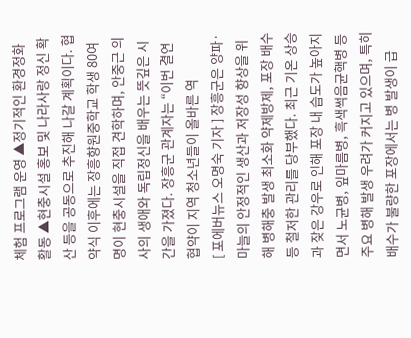체험 프로그램 운영 ▲정기적인 환경정화 활동 ▲현충시설 홍보 및 나라사랑 정신 확산 등을 공동으로 추진해 나갈 계획이다. 협약식 이후에는 장흥향원중학교 학생 80여 명이 현충시설을 직접 견학하며, 안중근 의사의 생애와 독립정신을 배우는 뜻깊은 시간을 가졌다. 장흥군 관계자는 “이번 결연 협약이 지역 청소년들이 올바른 역
[ 포에버뉴스 오명숙 기자 ] 장흥군은 양파·마늘의 안정적인 생산과 저장성 향상을 위해 병해충 발생 최소화 약제방제, 포장 배수 등 철저한 관리를 당부했다. 최근 기온 상승과 잦은 강우로 인해 포장 내 습도가 높아지면서 노균병, 잎마름병, 흑색썩음균핵병 등 주요 병해 발생 우려가 커지고 있으며, 특히 배수가 불량한 포장에서는 병 발생이 급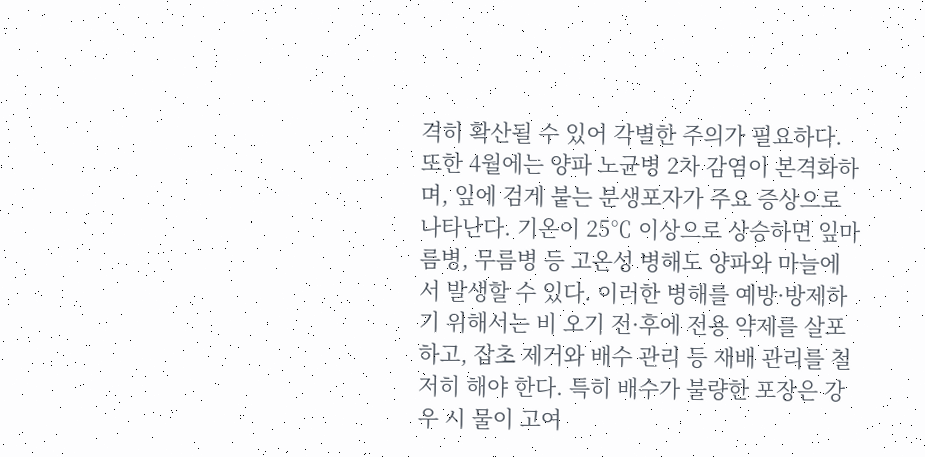격히 확산될 수 있어 각별한 주의가 필요하다. 또한 4월에는 양파 노균병 2차 감염이 본격화하며, 잎에 검게 붙는 분생포자가 주요 증상으로 나타난다. 기온이 25℃ 이상으로 상승하면 잎마름병, 무름병 등 고온성 병해도 양파와 마늘에서 발생할 수 있다. 이러한 병해를 예방·방제하기 위해서는 비 오기 전·후에 전용 약제를 살포하고, 잡초 제거와 배수 관리 등 재배 관리를 철저히 해야 한다. 특히 배수가 불량한 포장은 강우 시 물이 고여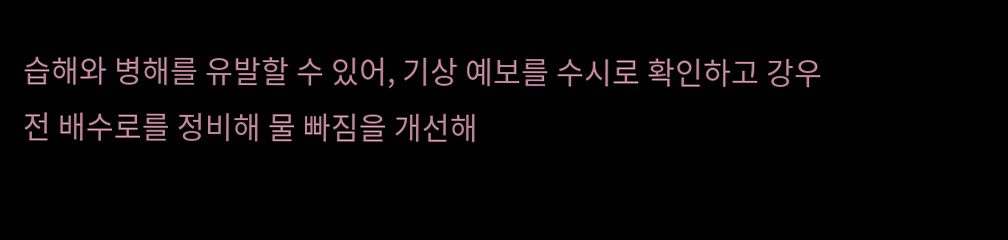습해와 병해를 유발할 수 있어, 기상 예보를 수시로 확인하고 강우 전 배수로를 정비해 물 빠짐을 개선해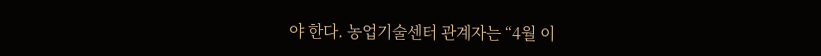야 한다. 농업기술센터 관계자는 “4월 이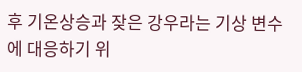후 기온상승과 잦은 강우라는 기상 변수에 대응하기 위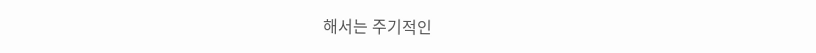해서는 주기적인